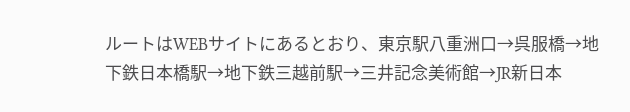ルートはWEBサイトにあるとおり、東京駅八重洲口→呉服橋→地下鉄日本橋駅→地下鉄三越前駅→三井記念美術館→JR新日本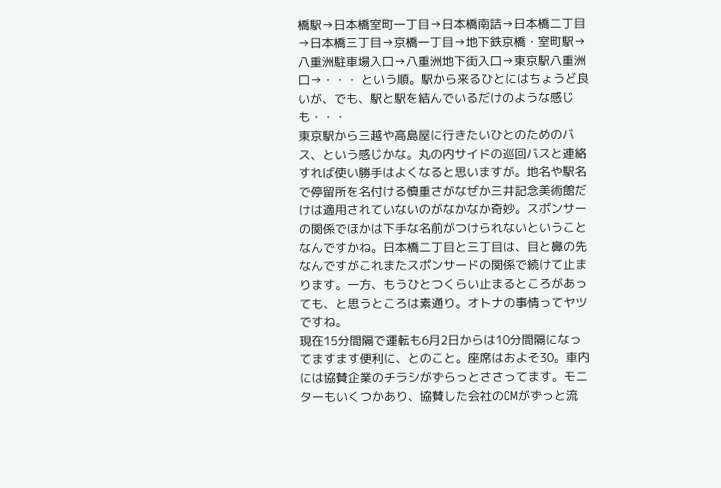橋駅→日本橋室町一丁目→日本橋南詰→日本橋二丁目→日本橋三丁目→京橋一丁目→地下鉄京橋・室町駅→八重洲駐車場入口→八重洲地下街入口→東京駅八重洲口→・・・ という順。駅から来るひとにはちょうど良いが、でも、駅と駅を結んでいるだけのような感じも・・・
東京駅から三越や高島屋に行きたいひとのためのバス、という感じかな。丸の内サイドの巡回バスと連絡すれば使い勝手はよくなると思いますが。地名や駅名で停留所を名付ける慎重さがなぜか三井記念美術館だけは適用されていないのがなかなか奇妙。スポンサーの関係でほかは下手な名前がつけられないということなんですかね。日本橋二丁目と三丁目は、目と鼻の先なんですがこれまたスポンサードの関係で続けて止まります。一方、もうひとつくらい止まるところがあっても、と思うところは素通り。オトナの事情ってヤツですね。
現在15分間隔で運転も6月2日からは10分間隔になってますます便利に、とのこと。座席はおよそ30。車内には協賛企業のチラシがずらっとささってます。モニターもいくつかあり、協賛した会社のCMがずっと流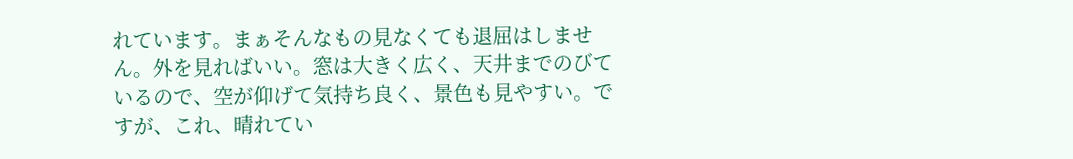れています。まぁそんなもの見なくても退屈はしません。外を見ればいい。窓は大きく広く、天井までのびているので、空が仰げて気持ち良く、景色も見やすい。ですが、これ、晴れてい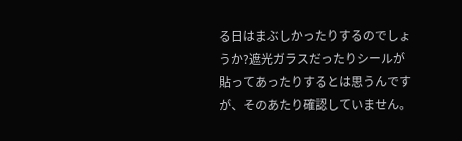る日はまぶしかったりするのでしょうか?遮光ガラスだったりシールが貼ってあったりするとは思うんですが、そのあたり確認していません。